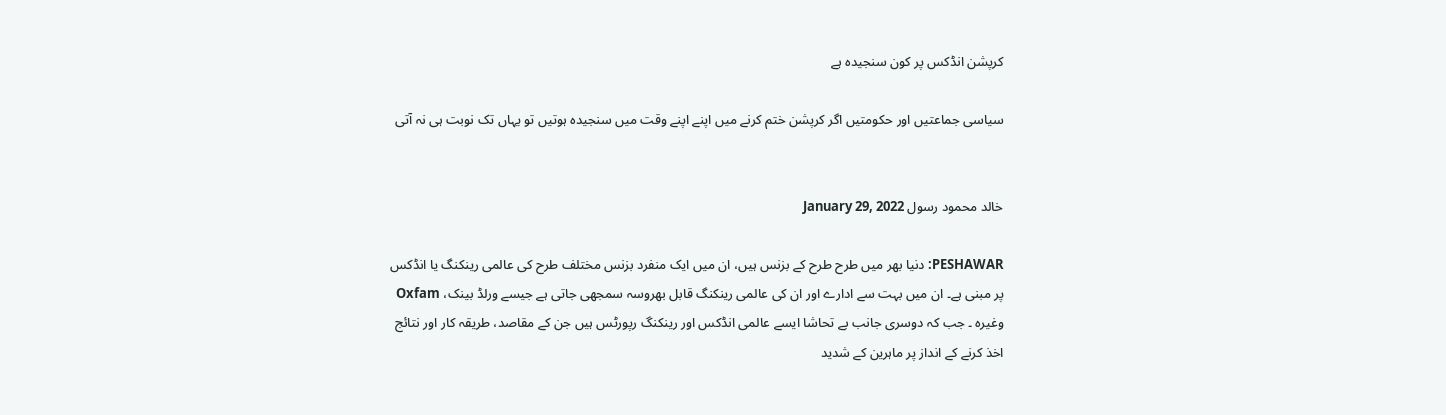کرپشن انڈکس پر کون سنجیدہ ہے

سیاسی جماعتیں اور حکومتیں اگر کرپشن ختم کرنے میں اپنے اپنے وقت میں سنجیدہ ہوتیں تو یہاں تک نوبت ہی نہ آتی


خالد محمود رسول January 29, 2022

PESHAWAR: دنیا بھر میں طرح طرح کے بزنس ہیں، ان میں ایک منفرد بزنس مختلف طرح کی عالمی رینکنگ یا انڈکس پر مبنی ہے۔ ان میں بہت سے ادارے اور ان کی عالمی رینکنگ قابل بھروسہ سمجھی جاتی ہے جیسے ورلڈ بینک، Oxfam وغیرہ ۔ جب کہ دوسری جانب بے تحاشا ایسے عالمی انڈکس اور رینکنگ رپورٹس ہیں جن کے مقاصد، طریقہ کار اور نتائج اخذ کرنے کے انداز پر ماہرین کے شدید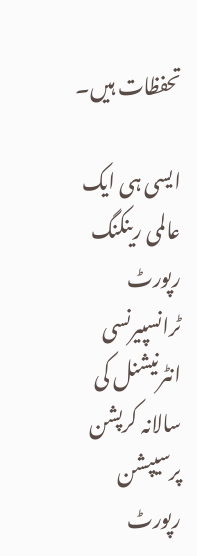تحفظات ہیں۔

ایسی ہی ایک عالمی رینکنگ رپورٹ ٹرانسپیرنسی انٹرنیشنل کی سالانہ کرپشن پرسیپشن رپورٹ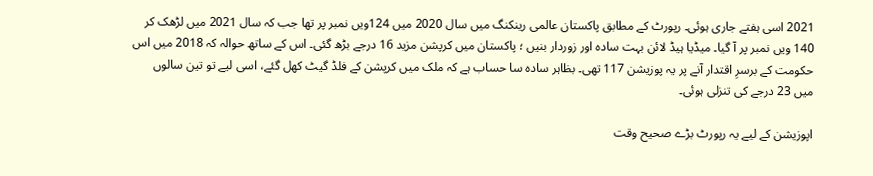2021 اسی ہفتے جاری ہوئی۔ رپورٹ کے مطابق پاکستان عالمی رینکنگ میں سال 2020 میں 124ویں نمبر پر تھا جب کہ سال 2021 میں لڑھک کر 140 ویں نمبر پر آ گیا۔ میڈیا ہیڈ لائن بہت سادہ اور زوردار بنیں ؛ پاکستان میں کرپشن مزید 16 درجے بڑھ گئی۔ اس کے ساتھ حوالہ کہ 2018 میں اس حکومت کے برسرِ اقتدار آنے پر یہ پوزیشن 117 تھی۔ بظاہر سادہ سا حساب ہے کہ ملک میں کرپشن کے فلڈ گیٹ کھل گئے، اسی لیے تو تین سالوں میں 23 درجے کی تنزلی ہوئی۔

اپوزیشن کے لیے یہ رپورٹ بڑے صحیح وقت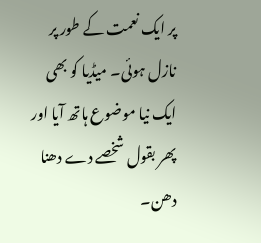پر ایک نعمت کے طور پر نازل ہوئی۔ میڈیا کو بھی ایک نیا موضوع ہاتھ آیا اور پھر بقول شخصے دے دھنا دھن۔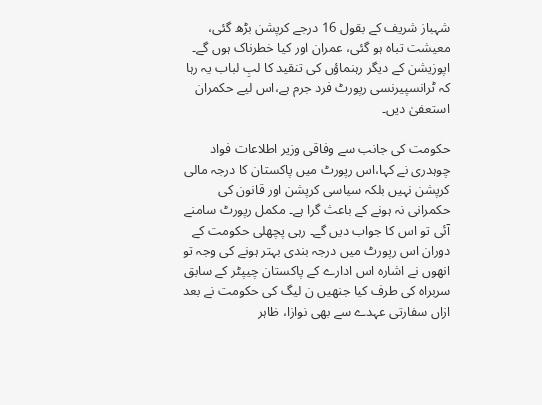شہباز شریف کے بقول 16 درجے کرپشن بڑھ گئی، معیشت تباہ ہو گئی، عمران اور کیا خطرناک ہوں گے۔ اپوزیشن کے دیگر رہنماؤں کی تنقید کا لبِ لباب یہ رہا کہ ٹرانسپیرنسی رپورٹ فرد جرم ہے،اس لیے حکمران استعفیٰ دیں۔

حکومت کی جانب سے وفاقی وزیر اطلاعات فواد چوہدری نے کہا،اس رپورٹ میں پاکستان کا درجہ مالی کرپشن نہیں بلکہ سیاسی کرپشن اور قانون کی حکمرانی نہ ہونے کے باعث گرا ہے۔ مکمل رپورٹ سامنے آئی تو اس کا جواب دیں گے۔ رہی پچھلی حکومت کے دوران اس رپورٹ میں درجہ بندی بہتر ہونے کی وجہ تو انھوں نے اشارہ اس ادارے کے پاکستان چیپٹر کے سابق سربراہ کی طرف کیا جنھیں ن لیگ کی حکومت نے بعد ازاں سفارتی عہدے سے بھی نوازا، ظاہر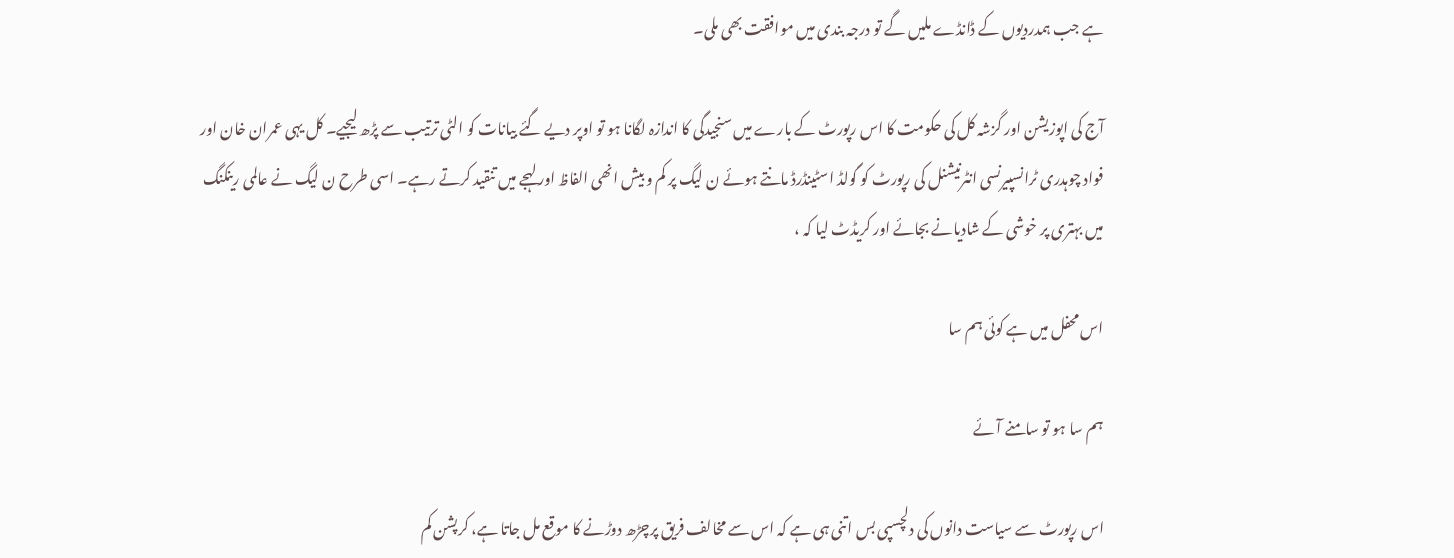ہے جب ہمدردیوں کے ڈانڈے ملیں گے تو درجہ بندی میں موافقت بھی ملی۔

آج کی اپوزیشن اور گزشہ کل کی حکومت کا اس رپورٹ کے بارے میں سنجیدگی کا اندازہ لگانا ہو تو اوپر دیے گئے بیانات کو الٹی ترتیب سے پڑھ لیجیے۔ کل یہی عمران خان اور فواد چوہدری ٹرانسپیرنسی انٹرنیشنل کی رپورٹ کو گولڈ اسٹینڈرڈ مانتے ہوئے ن لیگ پر کم و بیش انھی الفاظ اور لہجے میں تنقید کرتے رہے۔ اسی طرح ن لیگ نے عالمی رینکنگ میں بہتری پر خوشی کے شادیانے بجائے اور کریڈٹ لیا کہ ،

اس محفل میں ہے کوئی ہم سا

ہم سا ہو تو سامنے آئے

اس رپورٹ سے سیاست دانوں کی دلچسپی بس اتنی ہی ہے کہ اس سے مخالف فریق پرچڑھ دوڑنے کا موقع مل جاتا ہے، کرپشن کم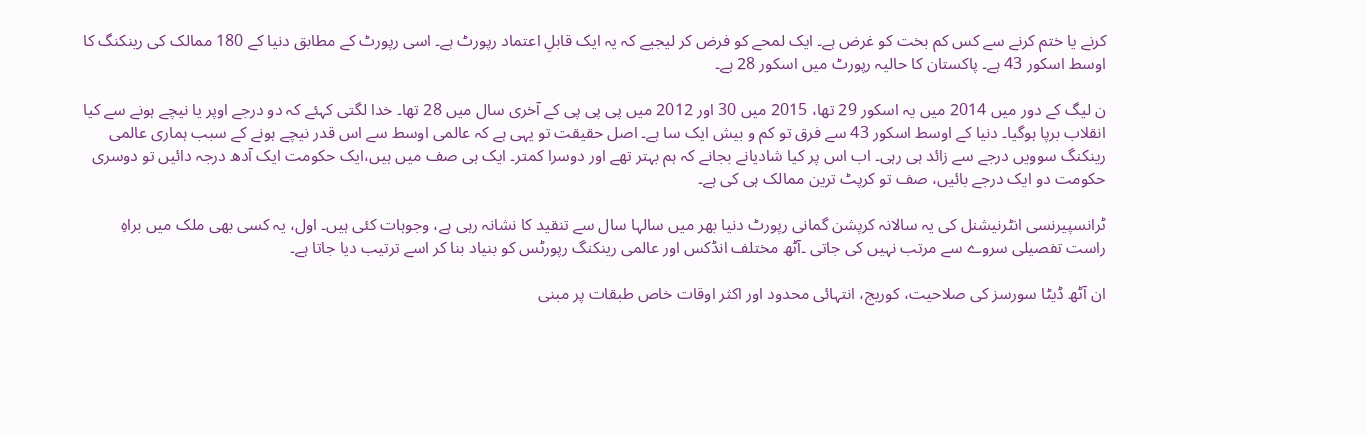کرنے یا ختم کرنے سے کس کم بخت کو غرض ہے۔ ایک لمحے کو فرض کر لیجیے کہ یہ ایک قابلِ اعتماد رپورٹ ہے۔ اسی رپورٹ کے مطابق دنیا کے 180 ممالک کی رینکنگ کا اوسط اسکور 43 ہے۔ پاکستان کا حالیہ رپورٹ میں اسکور 28 ہے۔

ن لیگ کے دور میں 2014 میں یہ اسکور 29 تھا، 2015 میں 30 اور 2012 میں پی پی پی کے آخری سال میں 28 تھا۔ خدا لگتی کہئے کہ دو درجے اوپر یا نیچے ہونے سے کیا انقلاب برپا ہوگیا۔ دنیا کے اوسط اسکور 43 سے فرق تو کم و بیش ایک سا ہے۔ اصل حقیقت تو یہی ہے کہ عالمی اوسط سے اس قدر نیچے ہونے کے سبب ہماری عالمی رینکنگ سوویں درجے سے زائد ہی رہی۔ اب اس پر کیا شادیانے بجانے کہ ہم بہتر تھے اور دوسرا کمتر۔ ایک ہی صف میں ہیں،ایک حکومت ایک آدھ درجہ دائیں تو دوسری حکومت دو ایک درجے بائیں، صف تو کرپٹ ترین ممالک ہی کی ہے۔

ٹرانسپیرنسی انٹرنیشنل کی یہ سالانہ کرپشن گمانی رپورٹ دنیا بھر میں سالہا سال سے تنقید کا نشانہ رہی ہے، وجوہات کئی ہیں۔ اول، یہ کسی بھی ملک میں براہِ راست تفصیلی سروے سے مرتب نہیں کی جاتی ۔آٹھ مختلف انڈکس اور عالمی رینکنگ رپورٹس کو بنیاد بنا کر اسے ترتیب دیا جاتا ہے۔

ان آٹھ ڈیٹا سورسز کی صلاحیت، کوریج، انتہائی محدود اور اکثر اوقات خاص طبقات پر مبنی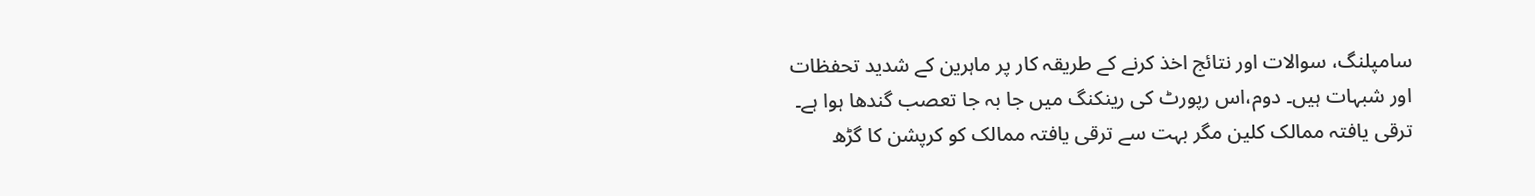سامپلنگ، سوالات اور نتائج اخذ کرنے کے طریقہ کار پر ماہرین کے شدید تحفظات اور شبہات ہیں۔ دوم،اس رپورٹ کی رینکنگ میں جا بہ جا تعصب گندھا ہوا ہے۔ ترقی یافتہ ممالک کلین مگر بہت سے ترقی یافتہ ممالک کو کرپشن کا گڑھ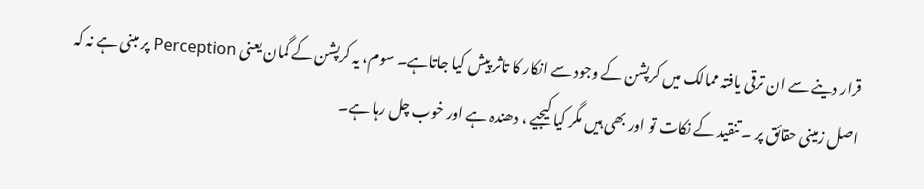قرار دینے سے ان ترقی یافتہ ممالک میں کرپشن کے وجود سے انکار کا تاثر پیش کیا جاتاہے۔ سوم، یہ کرپشن کے گمان یعنی Perception پر مبنی ہے نہ کہ اصل زمینی حقائق پر ۔ تنقید کے نکات تو اور بھی ہیں مگر کیا کیجیے ، دھندہ ہے اور خوب چل رہا ہے۔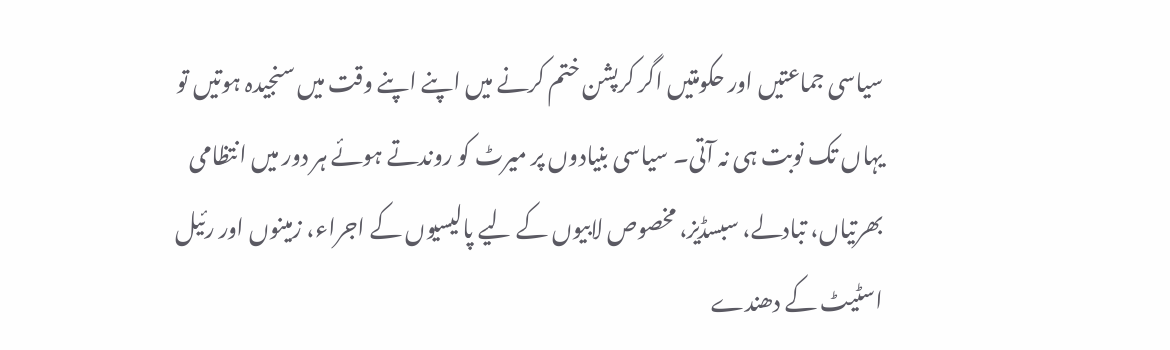سیاسی جماعتیں اور حکومتیں اگر کرپشن ختم کرنے میں اپنے اپنے وقت میں سنجیدہ ہوتیں تو یہاں تک نوبت ہی نہ آتی۔ سیاسی بنیادوں پر میرٹ کو روندتے ہوئے ہر دور میں انتظامی بھرتیاں، تبادلے، سبسڈیز، مخصوص لابیوں کے لیے پالیسیوں کے اجراء، زمینوں اور رئیل اسٹیٹ کے دھندے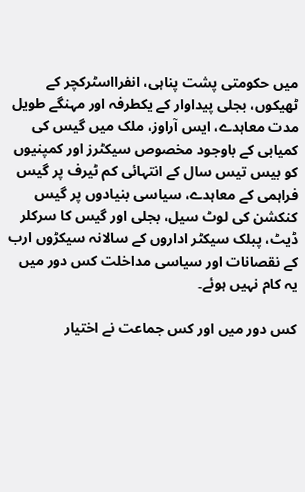میں حکومتی پشت پناہی، انفرااسٹرکچر کے ٹھیکوں، بجلی پیداوار کے یکطرفہ اور مہنگے طویل مدت معاہدے، ایس آراوز، ملک میں گیس کی کمیابی کے باوجود مخصوص سیکٹرز اور کمپنیوں کو بیس تیس سال کے انتہائی کم ٹیرف پر گیس فراہمی کے معاہدے، سیاسی بنیادوں پر گیس کنکشن کی لوٹ سیل، بجلی اور گیس کا سرکلر ڈیٹ، پبلک سیکٹر اداروں کے سالانہ سیکڑوں ارب کے نقصانات اور سیاسی مداخلت کس دور میں یہ کام نہیں ہوئے۔

کس دور میں اور کس جماعت نے اختیار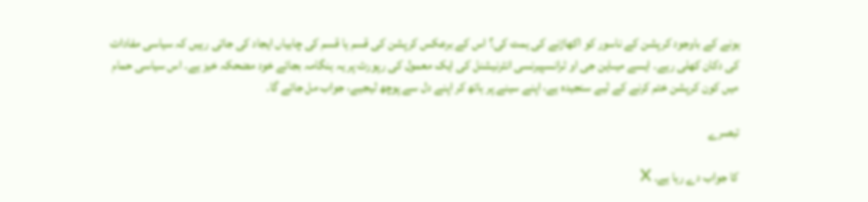ہونے کے باوجود کرپشن کے ناسور کو اکھاڑنے کی ہمت کی؟ اس کے برعکس کرپشن کی قسم ہا قسم کی چابیاں ایجاد کی جاتی رہیں کہ سیاسی مفادات کی دکان کھلی رہے۔ ایسے میںاین جی او ٹرانسپیرنسی انٹرنیشنل کی ایک معمول کی رپورٹ پر یہ ہنگامہ بجائے خود مضحکہ خیز ہے۔ اس سیاسی حمام میں کون کرپشن ختم کرنے کے لیے سنجیدہ ہے، اپنے سینے پر ہاتھ کر اپنے دل سے پوچھ لیجیے، جواب مل جائے گا۔

تبصرے

کا جواب دے رہا ہے۔ X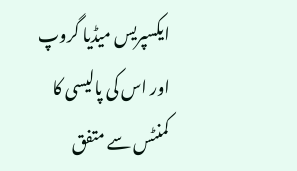ایکسپریس میڈیا گروپ اور اس کی پالیسی کا کمنٹس سے متفق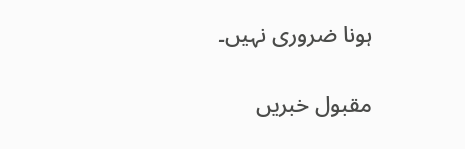ہونا ضروری نہیں۔

مقبول خبریں